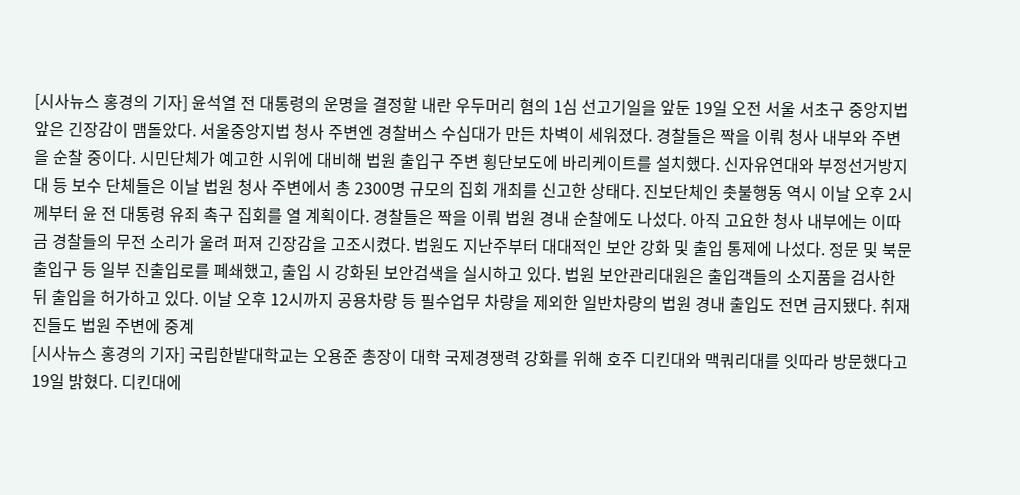[시사뉴스 홍경의 기자] 윤석열 전 대통령의 운명을 결정할 내란 우두머리 혐의 1심 선고기일을 앞둔 19일 오전 서울 서초구 중앙지법 앞은 긴장감이 맴돌았다. 서울중앙지법 청사 주변엔 경찰버스 수십대가 만든 차벽이 세워졌다. 경찰들은 짝을 이뤄 청사 내부와 주변을 순찰 중이다. 시민단체가 예고한 시위에 대비해 법원 출입구 주변 횡단보도에 바리케이트를 설치했다. 신자유연대와 부정선거방지대 등 보수 단체들은 이날 법원 청사 주변에서 총 2300명 규모의 집회 개최를 신고한 상태다. 진보단체인 촛불행동 역시 이날 오후 2시께부터 윤 전 대통령 유죄 촉구 집회를 열 계획이다. 경찰들은 짝을 이뤄 법원 경내 순찰에도 나섰다. 아직 고요한 청사 내부에는 이따금 경찰들의 무전 소리가 울려 퍼져 긴장감을 고조시켰다. 법원도 지난주부터 대대적인 보안 강화 및 출입 통제에 나섰다. 정문 및 북문 출입구 등 일부 진출입로를 폐쇄했고, 출입 시 강화된 보안검색을 실시하고 있다. 법원 보안관리대원은 출입객들의 소지품을 검사한 뒤 출입을 허가하고 있다. 이날 오후 12시까지 공용차량 등 필수업무 차량을 제외한 일반차량의 법원 경내 출입도 전면 금지됐다. 취재진들도 법원 주변에 중계
[시사뉴스 홍경의 기자] 국립한밭대학교는 오용준 총장이 대학 국제경쟁력 강화를 위해 호주 디킨대와 맥쿼리대를 잇따라 방문했다고 19일 밝혔다. 디킨대에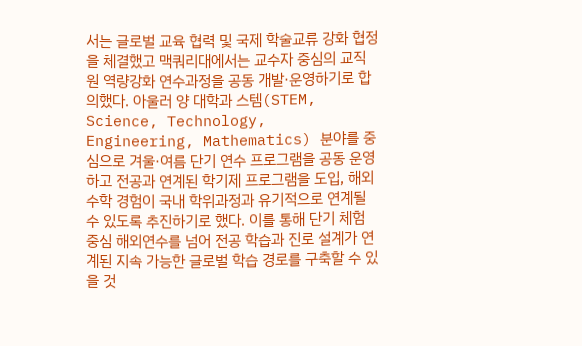서는 글로벌 교육 협력 및 국제 학술교류 강화 협정을 체결했고 맥쿼리대에서는 교수자 중심의 교직원 역량강화 연수과정을 공동 개발·운영하기로 합의했다. 아울러 양 대학과 스템(STEM, Science, Technology, Engineering, Mathematics) 분야를 중심으로 겨울·여름 단기 연수 프로그램을 공동 운영하고 전공과 연계된 학기제 프로그램을 도입, 해외 수학 경험이 국내 학위과정과 유기적으로 연계될 수 있도록 추진하기로 했다. 이를 통해 단기 체험 중심 해외연수를 넘어 전공 학습과 진로 설계가 연계된 지속 가능한 글로벌 학습 경로를 구축할 수 있을 것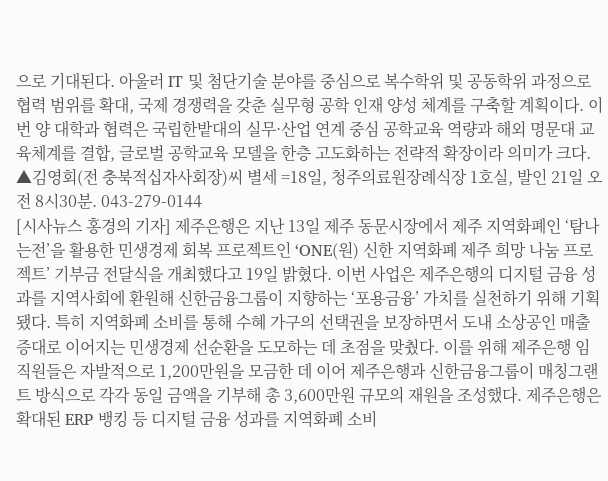으로 기대된다. 아울러 IT 및 첨단기술 분야를 중심으로 복수학위 및 공동학위 과정으로 협력 범위를 확대, 국제 경쟁력을 갖춘 실무형 공학 인재 양성 체계를 구축할 계획이다. 이번 양 대학과 협력은 국립한밭대의 실무·산업 연계 중심 공학교육 역량과 해외 명문대 교육체계를 결합, 글로벌 공학교육 모델을 한층 고도화하는 전략적 확장이라 의미가 크다.
▲김영회(전 충북적십자사회장)씨 별세 =18일, 청주의료원장례식장 1호실, 발인 21일 오전 8시30분. 043-279-0144
[시사뉴스 홍경의 기자] 제주은행은 지난 13일 제주 동문시장에서 제주 지역화폐인 ‘탐나는전’을 활용한 민생경제 회복 프로젝트인 ‘ONE(원) 신한 지역화폐 제주 희망 나눔 프로젝트’ 기부금 전달식을 개최했다고 19일 밝혔다. 이번 사업은 제주은행의 디지털 금융 성과를 지역사회에 환원해 신한금융그룹이 지향하는 ‘포용금융’ 가치를 실천하기 위해 기획됐다. 특히 지역화폐 소비를 통해 수혜 가구의 선택권을 보장하면서 도내 소상공인 매출 증대로 이어지는 민생경제 선순환을 도모하는 데 초점을 맞췄다. 이를 위해 제주은행 임직원들은 자발적으로 1,200만원을 모금한 데 이어 제주은행과 신한금융그룹이 매칭그랜트 방식으로 각각 동일 금액을 기부해 총 3,600만원 규모의 재원을 조성했다. 제주은행은 확대된 ERP 뱅킹 등 디지털 금융 성과를 지역화폐 소비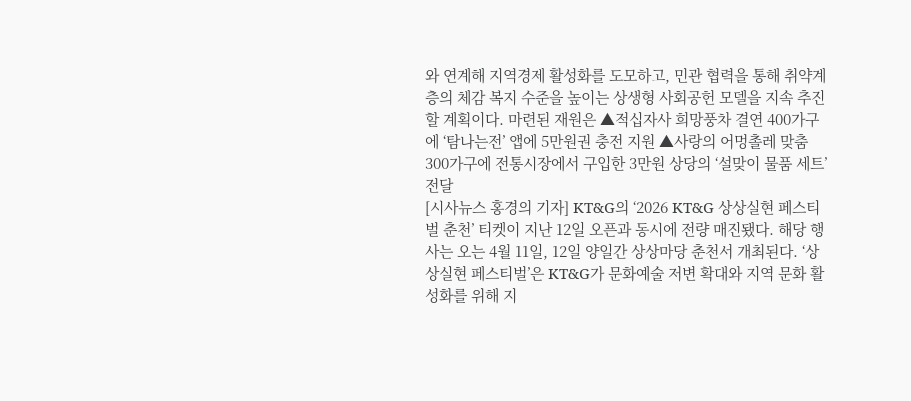와 연계해 지역경제 활성화를 도모하고, 민관 협력을 통해 취약계층의 체감 복지 수준을 높이는 상생형 사회공헌 모델을 지속 추진할 계획이다. 마련된 재원은 ▲적십자사 희망풍차 결연 400가구에 ‘탐나는전’ 앱에 5만원권 충전 지원 ▲사랑의 어멍촐레 맞춤 300가구에 전통시장에서 구입한 3만원 상당의 ‘설맞이 물품 세트’ 전달
[시사뉴스 홍경의 기자] KT&G의 ‘2026 KT&G 상상실현 페스티벌 춘천’ 티켓이 지난 12일 오픈과 동시에 전량 매진됐다. 해당 행사는 오는 4월 11일, 12일 양일간 상상마당 춘천서 개최된다. ‘상상실현 페스티벌’은 KT&G가 문화예술 저변 확대와 지역 문화 활성화를 위해 지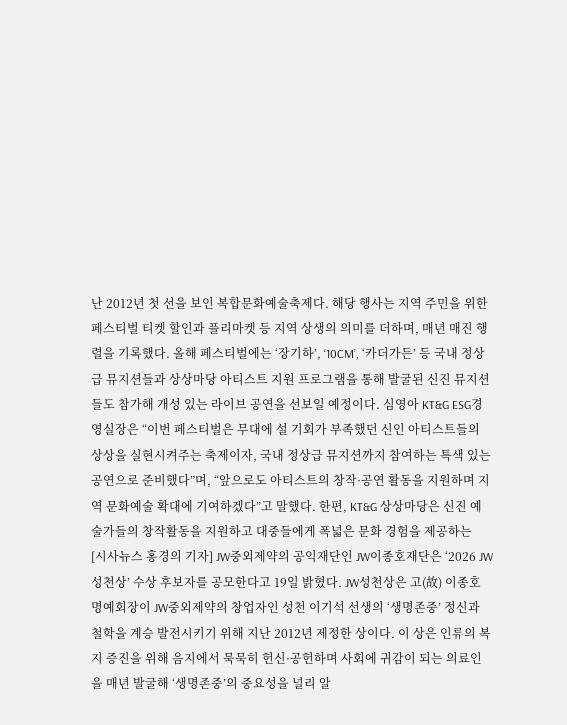난 2012년 첫 선을 보인 복합문화예술축제다. 해당 행사는 지역 주민을 위한 페스티벌 티켓 할인과 플리마켓 등 지역 상생의 의미를 더하며, 매년 매진 행렬을 기록했다. 올해 페스티벌에는 ‘장기하’, ‘10CM’, ‘카더가든’ 등 국내 정상급 뮤지션들과 상상마당 아티스트 지원 프로그램을 통해 발굴된 신진 뮤지션들도 참가해 개성 있는 라이브 공연을 선보일 예정이다. 심영아 KT&G ESG경영실장은 “이번 페스티벌은 무대에 설 기회가 부족했던 신인 아티스트들의 상상을 실현시켜주는 축제이자, 국내 정상급 뮤지션까지 참여하는 특색 있는 공연으로 준비했다”며, “앞으로도 아티스트의 창작·공연 활동을 지원하며 지역 문화예술 확대에 기여하겠다”고 말했다. 한편, KT&G 상상마당은 신진 예술가들의 창작활동을 지원하고 대중들에게 폭넓은 문화 경험을 제공하는
[시사뉴스 홍경의 기자] JW중외제약의 공익재단인 JW이종호재단은 ‘2026 JW성천상’ 수상 후보자를 공모한다고 19일 밝혔다. JW성천상은 고(故) 이종호 명예회장이 JW중외제약의 창업자인 성천 이기석 선생의 ‘생명존중’ 정신과 철학을 계승 발전시키기 위해 지난 2012년 제정한 상이다. 이 상은 인류의 복지 증진을 위해 음지에서 묵묵히 헌신·공헌하며 사회에 귀감이 되는 의료인을 매년 발굴해 ‘생명존중’의 중요성을 널리 알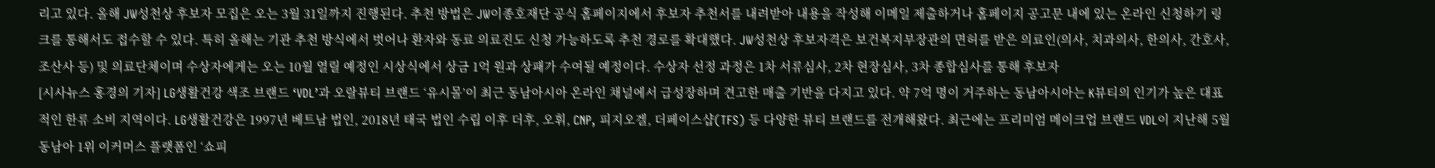리고 있다. 올해 JW성천상 후보자 모집은 오는 3월 31일까지 진행된다. 추천 방법은 JW이종호재단 공식 홈페이지에서 후보자 추천서를 내려받아 내용을 작성해 이메일 제출하거나 홈페이지 공고문 내에 있는 온라인 신청하기 링크를 통해서도 접수할 수 있다. 특히 올해는 기관 추천 방식에서 벗어나 환자와 동료 의료진도 신청 가능하도록 추천 경로를 확대했다. JW성천상 후보자격은 보건복지부장관의 면허를 받은 의료인(의사, 치과의사, 한의사, 간호사, 조산사 등) 및 의료단체이며 수상자에게는 오는 10월 열릴 예정인 시상식에서 상금 1억 원과 상패가 수여될 예정이다. 수상자 선정 과정은 1차 서류심사, 2차 현장심사, 3차 종합심사를 통해 후보자
[시사뉴스 홍경의 기자] LG생활건강 색조 브랜드 ‘VDL’과 오랄뷰티 브랜드 ‘유시몰’이 최근 동남아시아 온라인 채널에서 급성장하며 견고한 매출 기반을 다지고 있다. 약 7억 명이 거주하는 동남아시아는 K뷰티의 인기가 높은 대표적인 한류 소비 지역이다. LG생활건강은 1997년 베트남 법인, 2018년 태국 법인 수립 이후 더후, 오휘, CNP, 피지오겔, 더페이스샵(TFS) 등 다양한 뷰티 브랜드를 전개해왔다. 최근에는 프리미엄 메이크업 브랜드 VDL이 지난해 5월 동남아 1위 이커머스 플랫폼인 ‘쇼피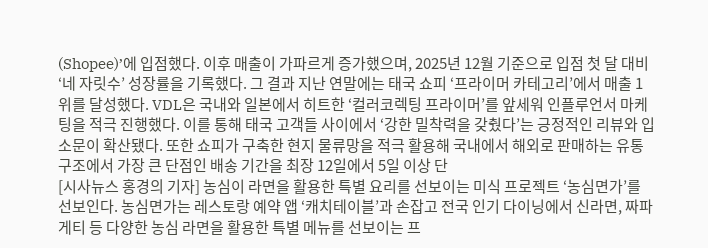(Shopee)’에 입점했다. 이후 매출이 가파르게 증가했으며, 2025년 12월 기준으로 입점 첫 달 대비 ‘네 자릿수’ 성장률을 기록했다. 그 결과 지난 연말에는 태국 쇼피 ‘프라이머 카테고리’에서 매출 1위를 달성했다. VDL은 국내와 일본에서 히트한 ‘컬러코렉팅 프라이머’를 앞세워 인플루언서 마케팅을 적극 진행했다. 이를 통해 태국 고객들 사이에서 ‘강한 밀착력을 갖췄다’는 긍정적인 리뷰와 입소문이 확산됐다. 또한 쇼피가 구축한 현지 물류망을 적극 활용해 국내에서 해외로 판매하는 유통 구조에서 가장 큰 단점인 배송 기간을 최장 12일에서 5일 이상 단
[시사뉴스 홍경의 기자] 농심이 라면을 활용한 특별 요리를 선보이는 미식 프로젝트 ‘농심면가’를 선보인다. 농심면가는 레스토랑 예약 앱 ‘캐치테이블’과 손잡고 전국 인기 다이닝에서 신라면, 짜파게티 등 다양한 농심 라면을 활용한 특별 메뉴를 선보이는 프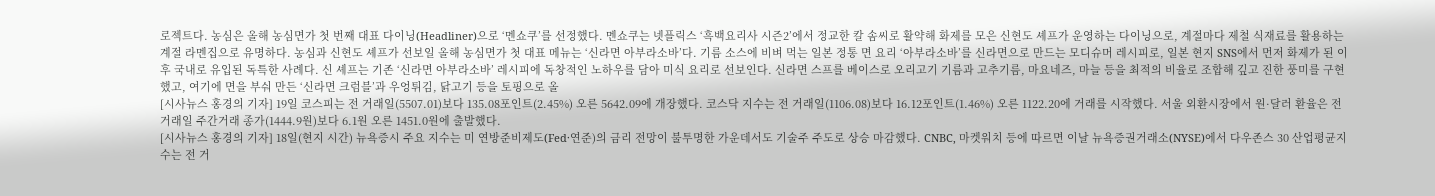로젝트다. 농심은 올해 농심면가 첫 번째 대표 다이닝(Headliner)으로 ‘멘쇼쿠’를 선정했다. 멘쇼쿠는 넷플릭스 ‘흑백요리사 시즌2’에서 정교한 칼 솜씨로 활약해 화제를 모은 신현도 셰프가 운영하는 다이닝으로, 계절마다 제철 식재료를 활용하는 계절 라멘집으로 유명하다. 농심과 신현도 셰프가 선보일 올해 농심면가 첫 대표 메뉴는 ‘신라면 아부라소바’다. 기름 소스에 비벼 먹는 일본 정통 면 요리 ‘아부라소바’를 신라면으로 만드는 모디슈머 레시피로, 일본 현지 SNS에서 먼저 화제가 된 이후 국내로 유입된 독특한 사례다. 신 셰프는 기존 ‘신라면 아부라소바’ 레시피에 독창적인 노하우를 담아 미식 요리로 선보인다. 신라면 스프를 베이스로 오리고기 기름과 고추기름, 마요네즈, 마늘 등을 최적의 비율로 조합해 깊고 진한 풍미를 구현했고, 여기에 면을 부숴 만든 ‘신라면 크럼블’과 우엉튀김, 닭고기 등을 토핑으로 올
[시사뉴스 홍경의 기자] 19일 코스피는 전 거래일(5507.01)보다 135.08포인트(2.45%) 오른 5642.09에 개장했다. 코스닥 지수는 전 거래일(1106.08)보다 16.12포인트(1.46%) 오른 1122.20에 거래를 시작했다. 서울 외환시장에서 원·달러 환율은 전 거래일 주간거래 종가(1444.9원)보다 6.1원 오른 1451.0원에 출발했다.
[시사뉴스 홍경의 기자] 18일(현지 시간) 뉴욕증시 주요 지수는 미 연방준비제도(Fed·연준)의 금리 전망이 불투명한 가운데서도 기술주 주도로 상승 마감했다. CNBC, 마켓워치 등에 따르면 이날 뉴욕증권거래소(NYSE)에서 다우존스 30 산업평균지수는 전 거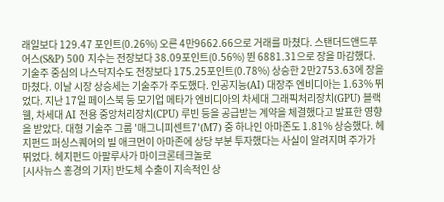래일보다 129.47 포인트(0.26%) 오른 4만9662.66으로 거래를 마쳤다. 스탠더드앤드푸어스(S&P) 500 지수는 전장보다 38.09포인트(0.56%) 뛴 6881.31으로 장을 마감했다. 기술주 중심의 나스닥지수도 전장보다 175.25포인트(0.78%) 상승한 2만2753.63에 장을 마쳤다. 이날 시장 상승세는 기술주가 주도했다. 인공지능(AI) 대장주 엔비디아는 1.63% 뛰었다. 지난 17일 페이스북 등 모기업 메타가 엔비디아의 차세대 그래픽처리장치(GPU) 블랙웰, 차세대 AI 전용 중앙처리장치(CPU) 루빈 등을 공급받는 계약을 체결했다고 발표한 영향을 받았다. 대형 기술주 그룹 '매그니피센트7'(M7) 중 하나인 아마존도 1.81% 상승했다. 헤지펀드 퍼싱스퀘어의 빌 애크먼이 아마존에 상당 부분 투자했다는 사실이 알려지며 주가가 뛰었다. 헤지펀드 아팔루사가 마이크론테크놀로
[시사뉴스 홍경의 기자] 반도체 수출이 지속적인 상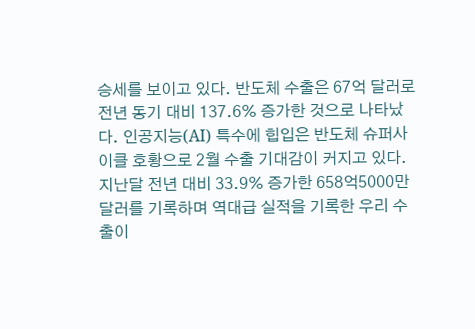승세를 보이고 있다. 반도체 수출은 67억 달러로 전년 동기 대비 137.6% 증가한 것으로 나타났다. 인공지능(AI) 특수에 힙입은 반도체 슈퍼사이클 호황으로 2월 수출 기대감이 커지고 있다. 지난달 전년 대비 33.9% 증가한 658억5000만 달러를 기록하며 역대급 실적을 기록한 우리 수출이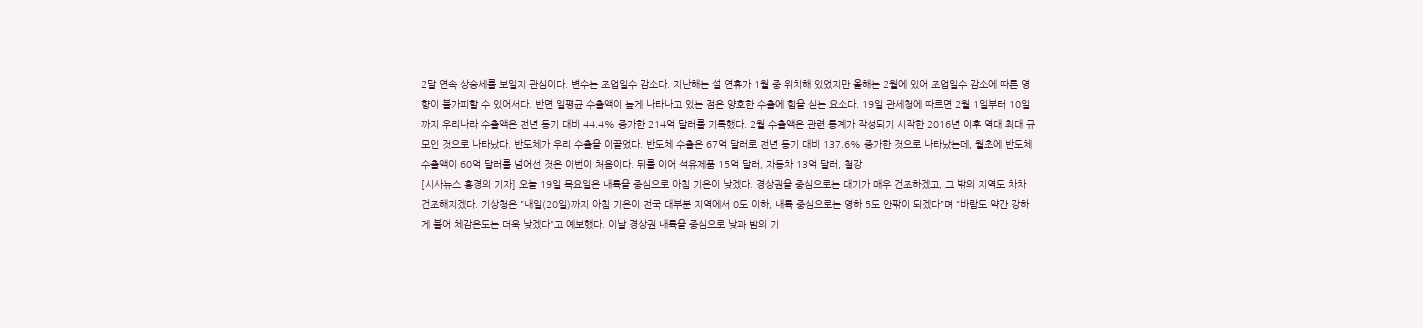2달 연속 상승세를 보일지 관심이다. 변수는 조업일수 감소다. 지난해는 설 연휴가 1월 중 위치해 있었지만 올해는 2월에 있어 조업일수 감소에 따른 영향이 불가피할 수 있어서다. 반면 일평균 수출액이 높게 나타나고 있는 점은 양호한 수출에 힘을 싣는 요소다. 19일 관세청에 따르면 2월 1일부터 10일까지 우리나라 수출액은 전년 동기 대비 44.4% 증가한 214억 달러를 기록했다. 2월 수출액은 관련 통계가 작성되기 시작한 2016년 이후 역대 최대 규모인 것으로 나타났다. 반도체가 우리 수출을 이끌었다. 반도체 수출은 67억 달러로 전년 동기 대비 137.6% 증가한 것으로 나타났는데, 월초에 반도체 수출액이 60억 달러를 넘어선 것은 이번이 처음이다. 뒤를 이어 석유제품 15억 달러, 자동차 13억 달러, 철강
[시사뉴스 홍경의 기자] 오늘 19일 목요일은 내륙을 중심으로 아침 기온이 낮겠다. 경상권을 중심으로는 대기가 매우 건조하겠고, 그 밖의 지역도 차차 건조해지겠다. 기상청은 "내일(20일)까지 아침 기온이 전국 대부분 지역에서 0도 이하, 내륙 중심으로는 영하 5도 안팎이 되겠다"며 "바람도 약간 강하게 불어 체감온도는 더욱 낮겠다"고 예보했다. 이날 경상권 내륙을 중심으로 낮과 밤의 기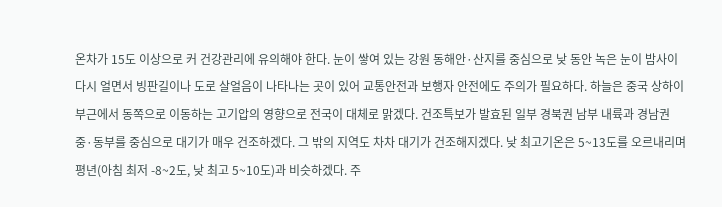온차가 15도 이상으로 커 건강관리에 유의해야 한다. 눈이 쌓여 있는 강원 동해안·산지를 중심으로 낮 동안 녹은 눈이 밤사이 다시 얼면서 빙판길이나 도로 살얼음이 나타나는 곳이 있어 교통안전과 보행자 안전에도 주의가 필요하다. 하늘은 중국 상하이 부근에서 동쪽으로 이동하는 고기압의 영향으로 전국이 대체로 맑겠다. 건조특보가 발효된 일부 경북권 남부 내륙과 경남권 중·동부를 중심으로 대기가 매우 건조하겠다. 그 밖의 지역도 차차 대기가 건조해지겠다. 낮 최고기온은 5~13도를 오르내리며 평년(아침 최저 -8~2도, 낮 최고 5~10도)과 비슷하겠다. 주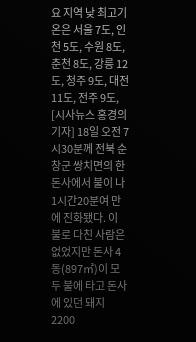요 지역 낮 최고기온은 서울 7도, 인천 5도, 수원 8도, 춘천 8도, 강릉 12도, 청주 9도, 대전 11도, 전주 9도,
[시사뉴스 홍경의 기자] 18일 오전 7시30분께 전북 순창군 쌍치면의 한 돈사에서 불이 나 1시간20분여 만에 진화됐다. 이 불로 다친 사람은 없었지만 돈사 4동(897㎡)이 모두 불에 타고 돈사에 있던 돼지 2200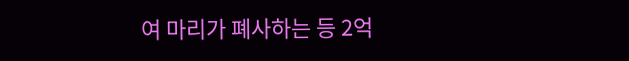여 마리가 폐사하는 등 2억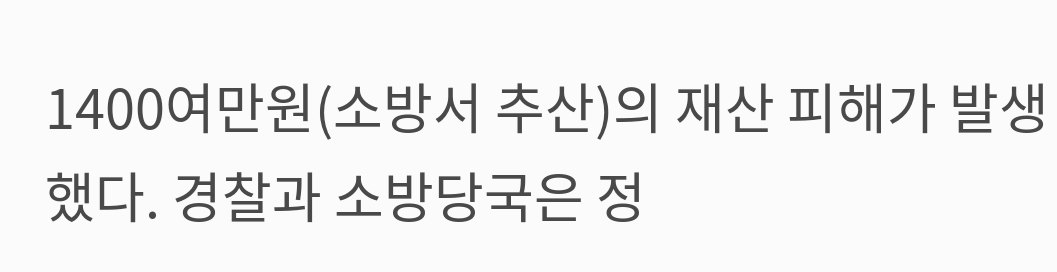1400여만원(소방서 추산)의 재산 피해가 발생했다. 경찰과 소방당국은 정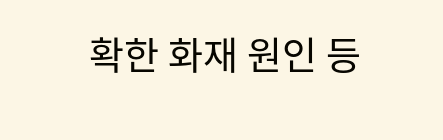확한 화재 원인 등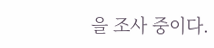을 조사 중이다.